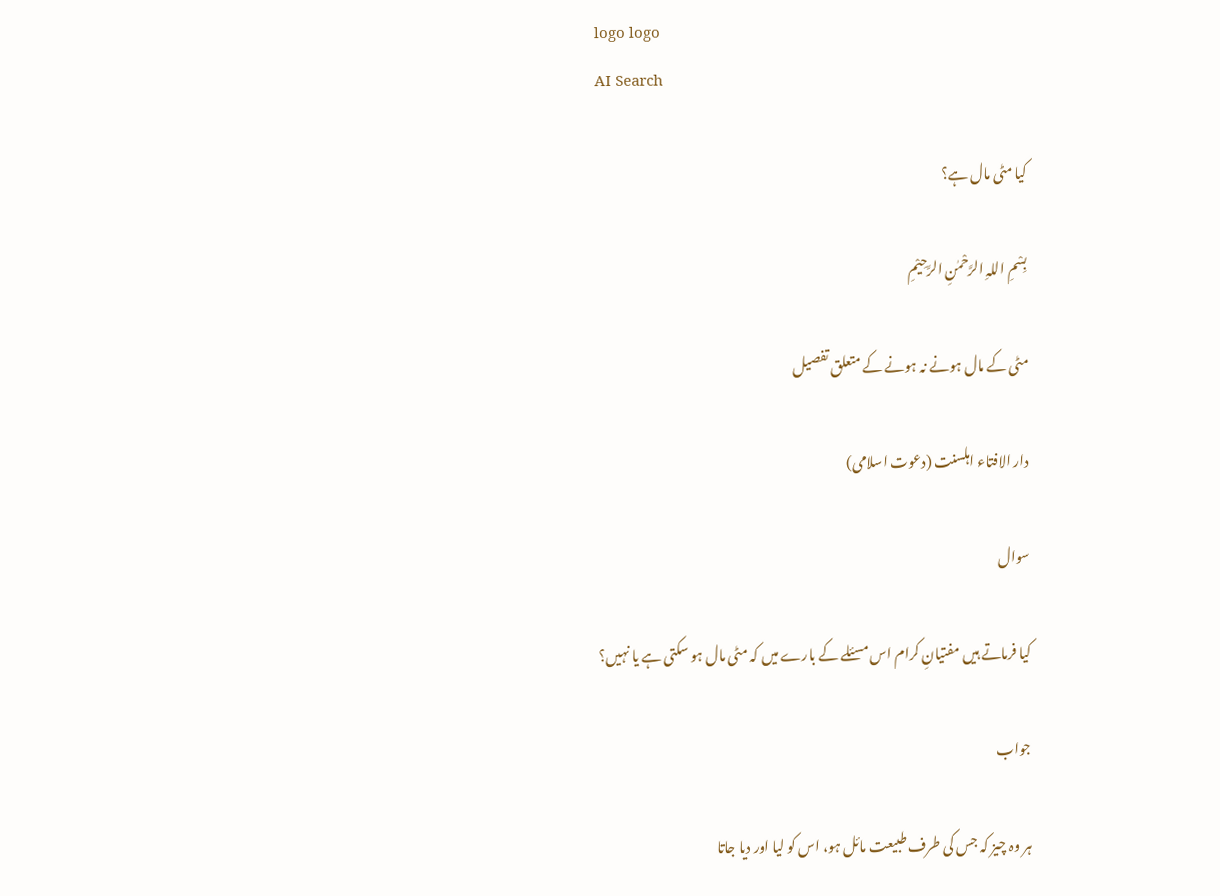logo logo
AI Search

کیا مٹی مال ہے؟

بِسْمِ اللہِ الرَّحْمٰنِ الرَّحِيْمِ

مٹی کے مال ہونے نہ ہونے کے متعلق تفصیل

دار الافتاء اہلسنت (دعوت اسلامی)

سوال

کیا فرماتے ہیں مفتیانِ کرام اس مسئلے کے بارے میں کہ مٹی مال ہو سکتی ہے یا نہیں؟

جواب

ہر وہ چیز کہ جس کی طرف طبیعت مائل ہو، اس کو لیا اور دیا جاتا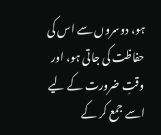ہو، دوسروں سے اس کی حفاظت کی جاتی ہو، اور وقتِ ضرورت کے لیے اسے جمع کر کے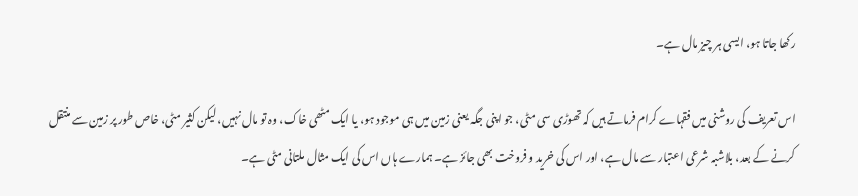رکھا جاتا ہو، ایسی ہر چیز مال ہے۔

اس تعریف کی روشنی میں فقہاے کرام فرماتے ہیں کہ تھوڑی سی مٹی، جو اپنی جگہ یعنی زمین میں ہی موجود ہو، یا ایک مٹھی خاک، وہ تو مال نہیں، لیکن کثیر مٹی، خاص طور پر زمین سے منتقل کرنے کے بعد، بلاشبہ شرعی اعتبار سے مال ہے، اور اس کی خرید و فروخت بھی جائز ہے۔ ہمارے ہاں اس کی ایک مثال ملتانی مٹی ہے۔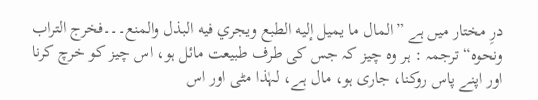درِ مختار میں ہے ”المال ما يميل إليه الطبع ويجري فيه البذل والمنع۔۔۔فخرج التراب ونحوہ“ ترجمہ : ہر وہ چیز کہ جس کی طرف طبیعت مائل ہو، اس چیز کو خرچ کرنا اور اپنے پاس روکنا، جاری ہو، مال ہے، لہٰذا مٹی اور اس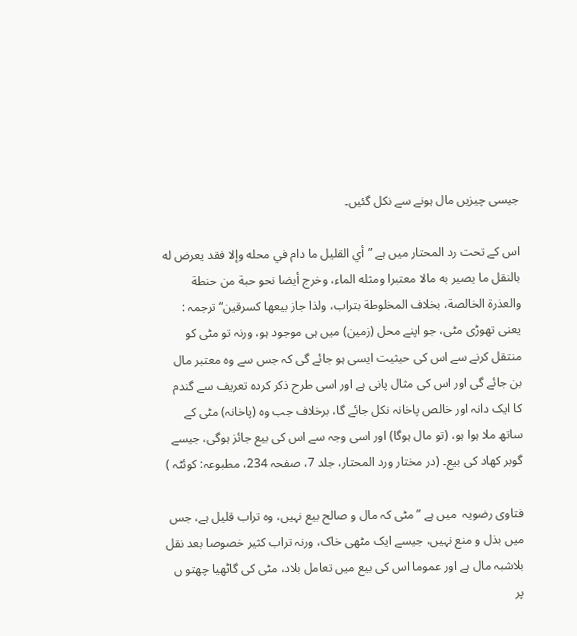جیسی چیزیں مال ہونے سے نکل گئیں۔

اس کے تحت رد المحتار میں ہے ”أي القليل ما دام في محله وإلا فقد يعرض له بالنقل ما يصير به مالا معتبرا ومثله الماء، وخرج أيضا نحو حبة من حنطة والعذرة الخالصة، بخلاف المخلوطة بتراب، ولذا جاز بيعها كسرقين“ ترجمہ : یعنی تھوڑی مٹی، جو اپنے محل (زمین) میں ہی موجود ہو، ورنہ تو مٹی کو منتقل کرنے سے اس کی حیثیت ایسی ہو جائے گی کہ جس سے وہ معتبر مال بن جائے گی اور اس کی مثال پانی ہے اور اسی طرح ذکر کردہ تعریف سے گندم کا ایک دانہ اور خالص پاخانہ نکل جائے گا، برخلاف جب وہ (پاخانہ) مٹی کے ساتھ ملا ہوا ہو، (تو مال ہوگا) اور اسی وجہ سے اس کی بیع جائز ہوگی، جیسے گوبر کھاد کی بیع۔ (در مختار ورد المحتار، جلد 7، صفحہ 234، مطبوعہ: کوئٹہ )

فتاوی رضویہ  میں ہے ”مٹی کہ مال و صالح بیع نہیں، وہ تراب قلیل ہے، جس میں بذل و منع نہیں، جیسے ایک مٹھی خاک، ورنہ تراب کثیر خصوصا بعد نقل بلاشبہ مال ہے اور عموما اس کی بیع میں تعامل بلاد، مٹی کی گاٹھیا چھتو ں پر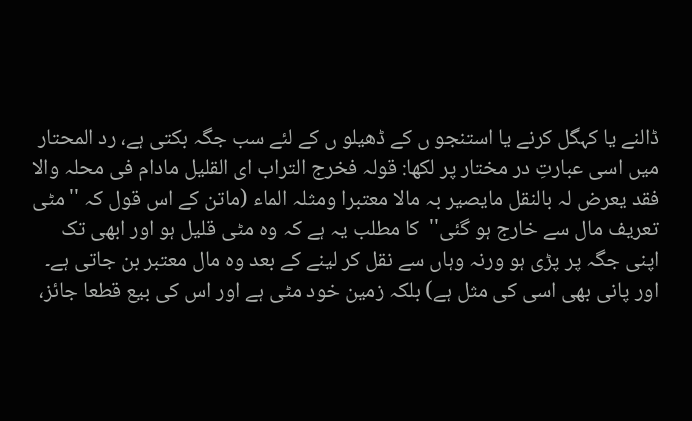ڈالنے یا کہگل کرنے یا استنجو ں کے ڈھیلو ں کے لئے سب جگہ بکتی ہے، رد المحتار میں اسی عبارتِ در مختار پر لکھا: قولہ فخرج التراب ای القلیل مادام فی محلہ والا فقد یعرض لہ بالنقل مایصیر بہ مالا معتبرا ومثلہ الماء (ماتن کے اس قول کہ ''مٹی تعریف مال سے خارج ہو گئی''  کا مطلب یہ ہے کہ وہ مٹی قلیل ہو اور ابھی تک اپنی جگہ پر پڑی ہو ورنہ وہاں سے نقل کر لینے کے بعد وہ مال معتبر بن جاتی ہے۔ اور پانی بھی اسی کی مثل ہے) بلکہ زمین خود مٹی ہے اور اس کی بیع قطعا جائز،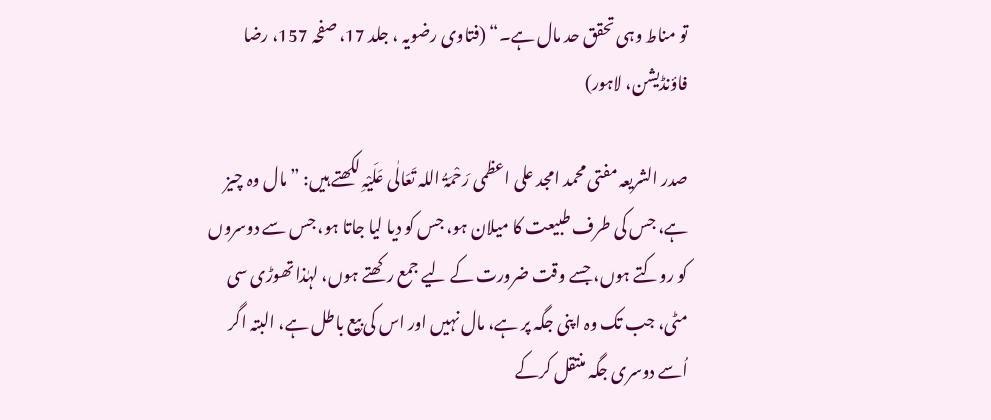تو مناط وہی تحقق حد مال ہے۔“ (فتاوی رضویہ ، جلد 17، صفحہ 157، رضا فاؤنڈیشن، لاہور)

صدر الشریعہ مفتی محمد امجد علی اعظمی رَحْمَۃُ اللہ تَعَالٰی عَلَیْہِ لکھتے ہیں: ”مال وہ چیز ہے، جس کی طرف طبیعت کا میلان ہو، جس کو دیا لیا جاتا ہو، جس سے دوسروں کو روکتے ہوں، جسے وقت ضرورت کے لیے جمع رکھتے ہوں، لہٰذا تھوڑی سی مٹی، جب تک وہ اپنی جگہ پر ہے، مال نہیں اور اس کی بیع باطل ہے، البتہ اگر اُسے دوسری جگہ منتقل کرکے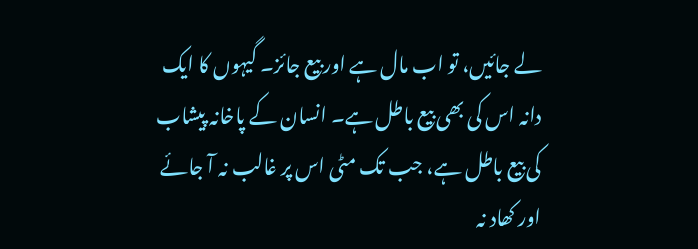لے جائیں، تو اب مال ہے اور بیع جائز۔ گیہوں کا ایک دانہ اس کی بھی بیع باطل ہے۔ انسان کے پاخانہ پیشاب کی بیع باطل ہے، جب تک مٹی اس پر غالب نہ آ جائے اور کھاد نہ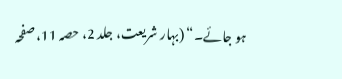ہو جائے۔“ (بہار شریعت، جلد 2، حصہ 11، صفحہ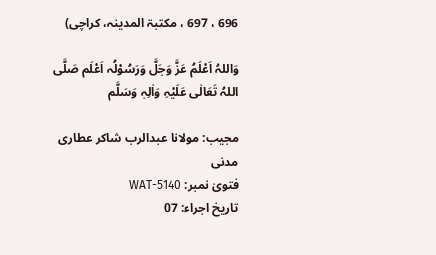696 ، 697 ، مکتبۃ المدینہ، كراچی)

وَاللہُ اَعْلَمُ عَزَّ وَجَلَّ وَرَسُوْلُہ اَعْلَم صَلَّی اللہُ تَعَالٰی عَلَیْہِ وَاٰلِہٖ وَسَلَّم

مجیب: مولانا عبدالرب شاکر عطاری مدنی
فتویٰ نمبر: WAT-5140
تاریخ اجراء: 07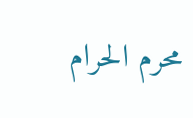محرم الحرام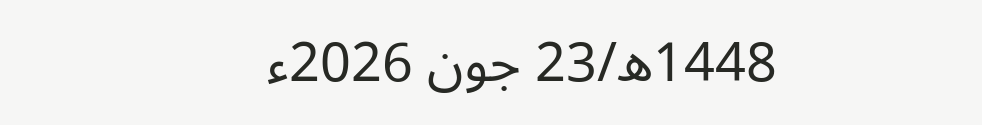1448ھ/23 جون 2026ء